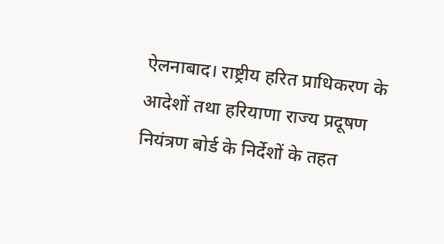ऐलनाबाद। राष्ट्रीय हरित प्राधिकरण के आदेशों तथा हरियाणा राज्य प्रदूषण नियंत्रण बोर्ड के निर्देशों के तहत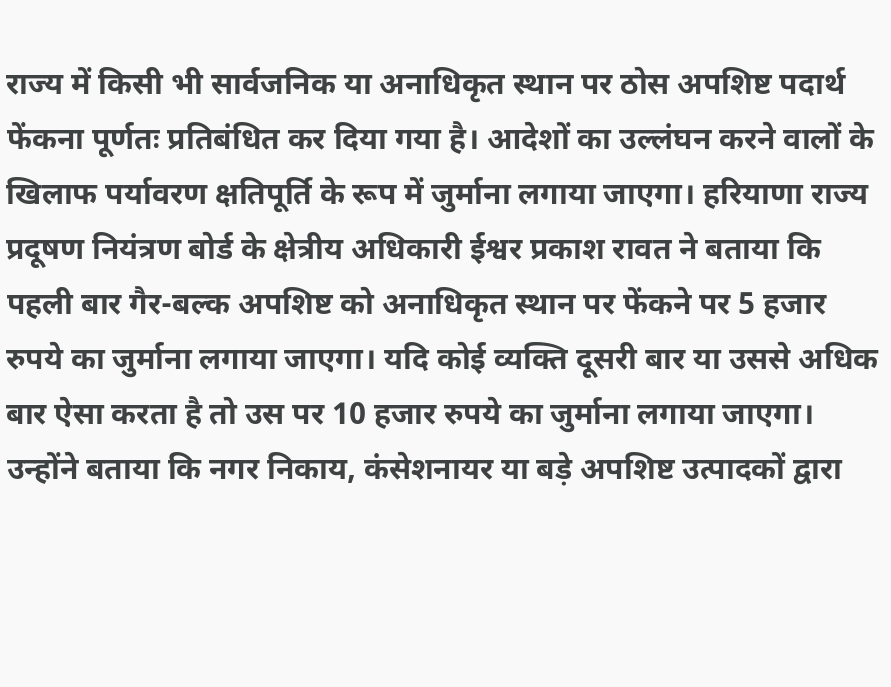राज्य में किसी भी सार्वजनिक या अनाधिकृत स्थान पर ठोस अपशिष्ट पदार्थ फेंकना पूर्णतः प्रतिबंधित कर दिया गया है। आदेशों का उल्लंघन करने वालों के खिलाफ पर्यावरण क्षतिपूर्ति के रूप में जुर्माना लगाया जाएगा। हरियाणा राज्य प्रदूषण नियंत्रण बोर्ड के क्षेत्रीय अधिकारी ईश्वर प्रकाश रावत ने बताया कि पहली बार गैर-बल्क अपशिष्ट को अनाधिकृत स्थान पर फेंकने पर 5 हजार रुपये का जुर्माना लगाया जाएगा। यदि कोई व्यक्ति दूसरी बार या उससे अधिक बार ऐसा करता है तो उस पर 10 हजार रुपये का जुर्माना लगाया जाएगा। उन्होंने बताया कि नगर निकाय, कंसेशनायर या बड़े अपशिष्ट उत्पादकों द्वारा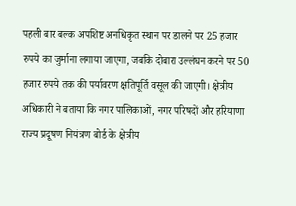पहली बार बल्क अपशिष्ट अनधिकृत स्थान पर डालने पर 25 हजार रुपये का जुर्माना लगाया जाएगा, जबकि दोबारा उल्लंघन करने पर 50 हजार रुपये तक की पर्यावरण क्षतिपूर्ति वसूल की जाएगी। क्षेत्रीय अधिकारी ने बताया कि नगर पालिकाओं, नगर परिषदों और हरियाणा राज्य प्रदूषण नियंत्रण बोर्ड के क्षेत्रीय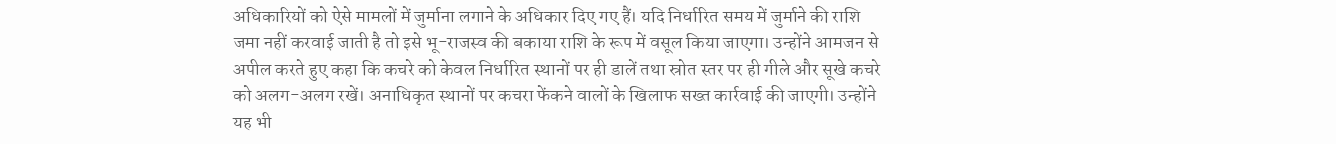अधिकारियों को ऐसे मामलों में जुर्माना लगाने के अधिकार दिए गए हैं। यदि निर्धारित समय में जुर्माने की राशि जमा नहीं करवाई जाती है तो इसे भू-राजस्व की बकाया राशि के रूप में वसूल किया जाएगा। उन्होंने आमजन से अपील करते हुए कहा कि कचरे को केवल निर्धारित स्थानों पर ही डालें तथा स्रोत स्तर पर ही गीले और सूखे कचरे को अलग-अलग रखें। अनाधिकृत स्थानों पर कचरा फेंकने वालों के खिलाफ सख्त कार्रवाई की जाएगी। उन्होंने यह भी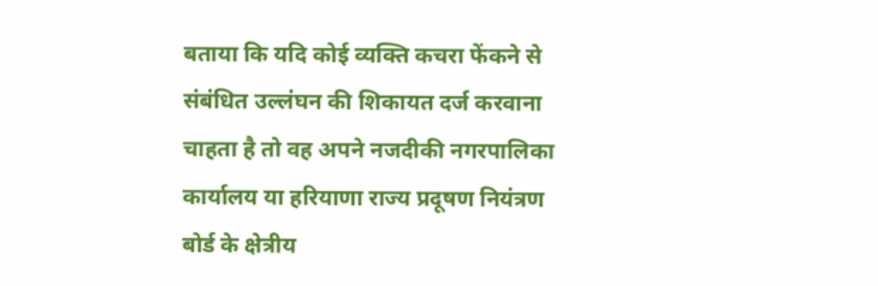बताया कि यदि कोई व्यक्ति कचरा फेंकने से संबंधित उल्लंघन की शिकायत दर्ज करवाना चाहता है तो वह अपने नजदीकी नगरपालिका कार्यालय या हरियाणा राज्य प्रदूषण नियंत्रण बोर्ड के क्षेत्रीय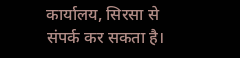कार्यालय, सिरसा से संपर्क कर सकता है।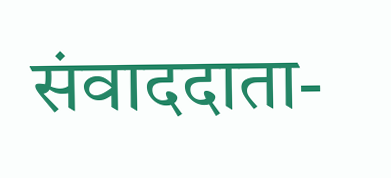संवाददाता-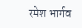रमेश भार्गव